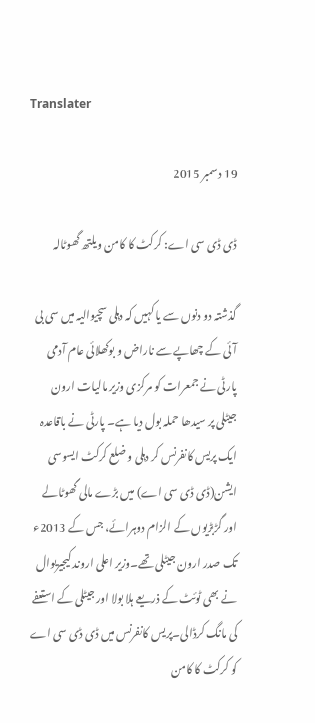Translater

19 دسمبر 2015

ڈی ڈی سی اے: کرکٹ کا کامن ویلتھ گھوٹالہ

گذشتہ دو دنوں سے یا کہیں کہ دہلی سچیوالیہ میں سی بی آئی کے چھاپے سے ناراض و بوکھلائی عام آدمی پارٹی نے جمعرات کو مرکزی وزیر مالیات ارون جیٹلی پر سیدھا حملہ بول دیا ہے۔ پارٹی نے باقاعدہ ایک پریس کانفرنس کر دہلی و ضلع کرکٹ ایسوسی ایشن(ڈی ڈی سی اے) میں بڑے مالی گھوٹالے اور گڑبڑیوں کے الزام دوہرائے، جس کے 2013ء تک صدر ارون جیٹلی تھے۔وزیر اعلی اروند کیجیریوال نے بھی ٹوئٹ کے ذریعے ہلا بولا اور جیٹلی کے استعفے کی مانگ کرڈالی۔پریس کانفرنس میں ڈی ڈی سی اے کو کرکٹ کا کامن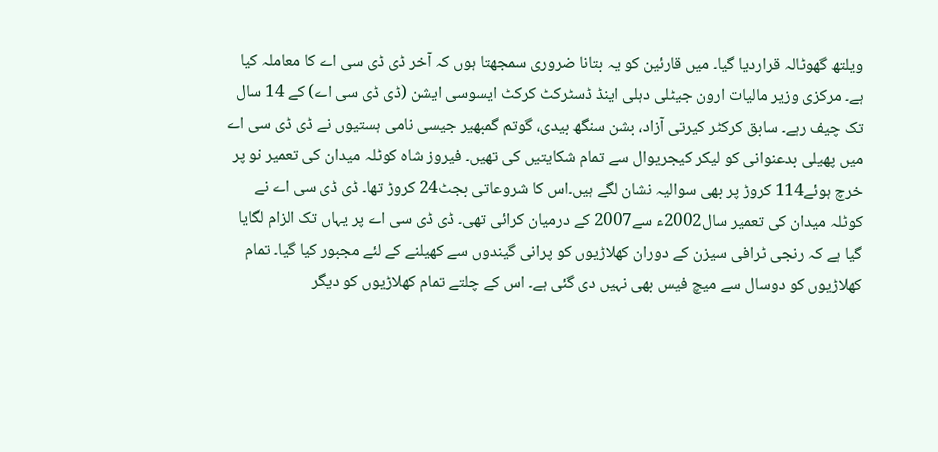ویلتھ گھوٹالہ قراردیا گیا۔ میں قارئین کو یہ بتانا ضروری سمجھتا ہوں کہ آخر ڈی ڈی سی اے کا معاملہ کیا ہے۔ مرکزی وزیر مالیات ارون جیٹلی دہلی اینڈ ڈسٹرکٹ کرکٹ ایسوسی ایشن (ڈی ڈی سی اے) کے 14 سال تک چیف رہے۔ سابق کرکٹر کیرتی آزاد، بشن سنگھ بیدی، گوتم گمبھیر جیسی نامی ہستیوں نے ڈی ڈی سی اے میں پھیلی بدعنوانی کو لیکر کیجریوال سے تمام شکایتیں کی تھیں۔ فیروز شاہ کوٹلہ میدان کی تعمیر نو پر خرچ ہوئے114 کروڑ پر بھی سوالیہ نشان لگے ہیں۔اس کا شروعاتی بجٹ24 کروڑ تھا۔ ڈی ڈی سی اے نے کوٹلہ میدان کی تعمیر سال2002ء سے2007 کے درمیان کرائی تھی۔ ڈی ڈی سی اے پر یہاں تک الزام لگایا گیا ہے کہ رنجی ٹرافی سیزن کے دوران کھلاڑیوں کو پرانی گیندوں سے کھیلنے کے لئے مجبور کیا گیا۔ تمام کھلاڑیوں کو دوسال سے میچ فیس بھی نہیں دی گئی ہے۔ اس کے چلتے تمام کھلاڑیوں کو دیگر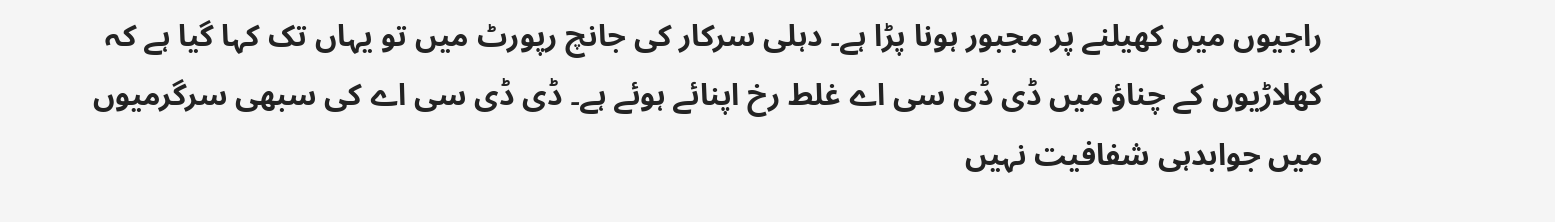راجیوں میں کھیلنے پر مجبور ہونا پڑا ہے۔ دہلی سرکار کی جانچ رپورٹ میں تو یہاں تک کہا گیا ہے کہ کھلاڑیوں کے چناؤ میں ڈی ڈی سی اے غلط رخ اپنائے ہوئے ہے۔ ڈی ڈی سی اے کی سبھی سرگرمیوں میں جوابدہی شفافیت نہیں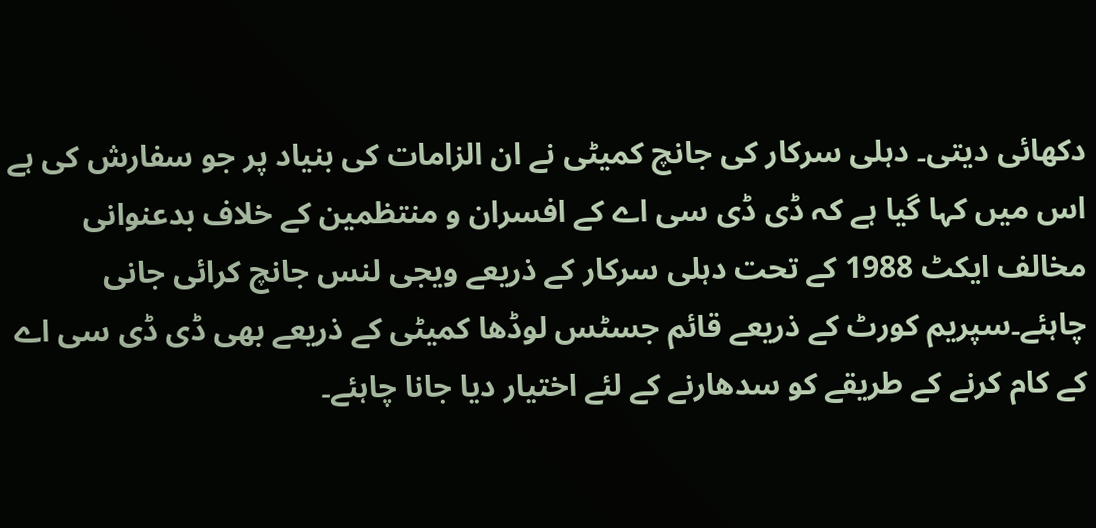دکھائی دیتی۔ دہلی سرکار کی جانچ کمیٹی نے ان الزامات کی بنیاد پر جو سفارش کی ہے اس میں کہا گیا ہے کہ ڈی ڈی سی اے کے افسران و منتظمین کے خلاف بدعنوانی مخالف ایکٹ 1988 کے تحت دہلی سرکار کے ذریعے ویجی لنس جانچ کرائی جانی چاہئے۔سپریم کورٹ کے ذریعے قائم جسٹس لوڈھا کمیٹی کے ذریعے بھی ڈی ڈی سی اے کے کام کرنے کے طریقے کو سدھارنے کے لئے اختیار دیا جانا چاہئے۔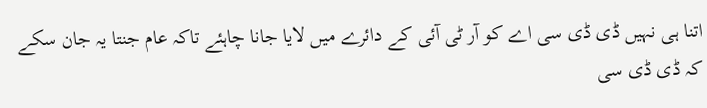اتنا ہی نہیں ڈی ڈی سی اے کو آر ٹی آئی کے دائرے میں لایا جانا چاہئے تاکہ عام جنتا یہ جان سکے کہ ڈی ڈی سی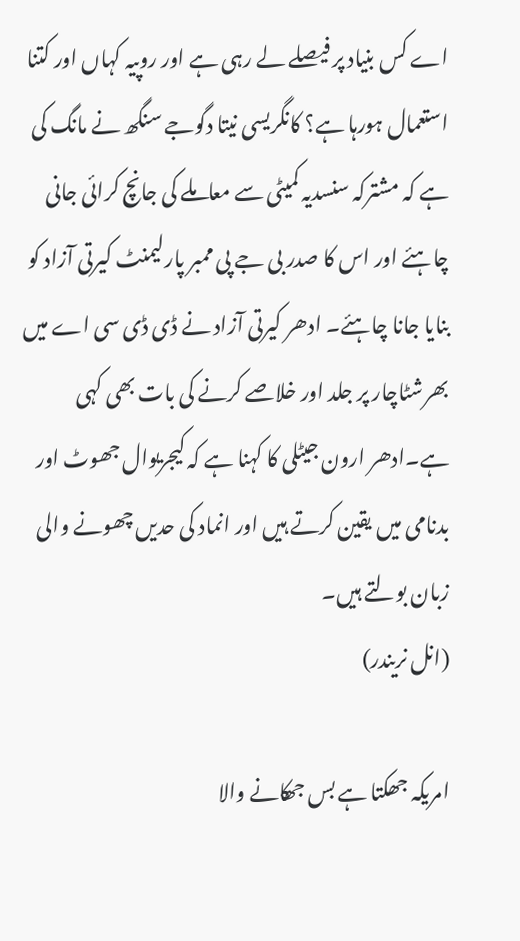اے کس بنیاد پر فیصلے لے رہی ہے اور روپیہ کہاں اور کتنا استعمال ہورہا ہے؟ کانگریسی نیتا دگوجے سنگھ نے مانگ کی ہے کہ مشترکہ سنسدیہ کمیٹی سے معاملے کی جانچ کرائی جانی چاہئے اور اس کا صدر بی جے پی ممبر پارلیمنٹ کیرتی آزاد کو بنایا جانا چاہئے۔ ادھر کیرتی آزاد نے ڈی ڈی سی اے میں بھرشٹاچار پر جلد اور خلاصے کرنے کی بات بھی کہی ہے۔ادھر ارون جیٹلی کا کہنا ہے کہ کیجریوال جھوٹ اور بدنامی میں یقین کرتے ہیں اور انماد کی حدیں چھونے والی زبان بولتے ہیں۔
(انل نریندر)

امریکہ جھکتا ہے بس جھکانے والا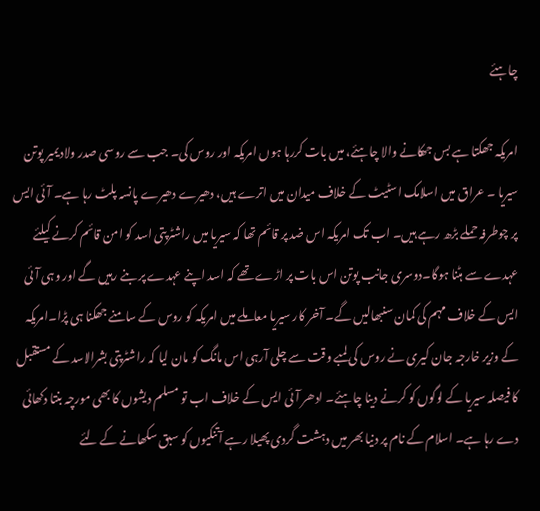چاہئے

امریکہ جھکتا ہے بس جھکانے والا چاہئے، میں بات کررہا ہوں امریکہ اور روس کی۔ جب سے روسی صدر ولادیمیر پوتن سیریا ۔ عراق میں اسلامک اسٹیٹ کے خلاف میدان میں اترے ہیں، دھیرے دھیرے پانسہ پلٹ رہا ہے۔ آئی ایس پر چوطرفہ حملے بڑھ رہے ہیں۔ اب تک امریکہ اس ضد پر قائم تھا کہ سیریا میں راشٹرپتی اسد کو امن قائم کرنے کیلئے عہدے سے ہٹنا ہوگا۔دوسری جانب پوتن اس بات پر اڑے تھے کہ اسد اپنے عہدے پر بنے رہیں گے اور وہی آئی ایس کے خلاف مہم کی کمان سنبھالیں گے۔ آخر کار سیریا معاملے میں امریکہ کو روس کے سامنے جھکنا ہی پڑا۔امریکہ کے وزیر خارجہ جان کیری نے روس کی لمبے وقت سے چلی آرہی اس مانگ کو مان لیا کہ راشٹرپتی بشرالاسد کے مستقبل کا فیصلہ سیریا کے لوگوں کو کرنے دینا چاہئے۔ ادھر آئی ایس کے خلاف اب تو مسلم دیشوں کا بھی مورچہ بنتا دکھائی دے رہا ہے۔ اسلام کے نام پر دنیا بھر میں دہشت گردی پھیلا رہے آتنکیوں کو سبق سکھانے کے لئے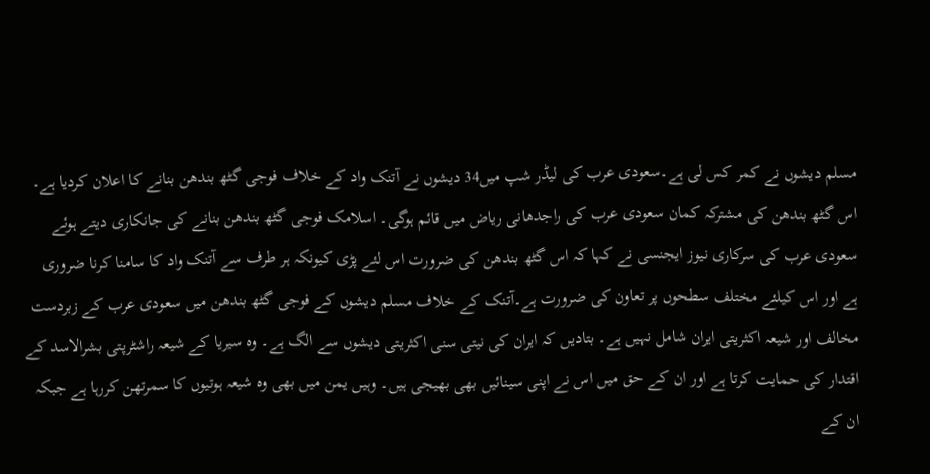مسلم دیشوں نے کمر کس لی ہے۔سعودی عرب کی لیڈر شپ میں34 دیشوں نے آتنک واد کے خلاف فوجی گٹھ بندھن بنانے کا اعلان کردیا ہے۔ اس گٹھ بندھن کی مشترکہ کمان سعودی عرب کی راجدھانی ریاض میں قائم ہوگی۔ اسلامک فوجی گٹھ بندھن بنانے کی جانکاری دیتے ہوئے سعودی عرب کی سرکاری نیوز ایجنسی نے کہا کہ اس گٹھ بندھن کی ضرورت اس لئے پڑی کیونکہ ہر طرف سے آتنک واد کا سامنا کرنا ضروری ہے اور اس کیلئے مختلف سطحوں پر تعاون کی ضرورت ہے۔آتنک کے خلاف مسلم دیشوں کے فوجی گٹھ بندھن میں سعودی عرب کے زبردست مخالف اور شیعہ اکثریتی ایران شامل نہیں ہے۔ بتادیں کہ ایران کی نیتی سنی اکثریتی دیشوں سے الگ ہے۔ وہ سیریا کے شیعہ راشٹرپتی بشرالاسد کے اقتدار کی حمایت کرتا ہے اور ان کے حق میں اس نے اپنی سینائیں بھی بھیجی ہیں۔ وہیں یمن میں بھی وہ شیعہ ہوتیوں کا سمرتھن کررہا ہے جبکہ ان کے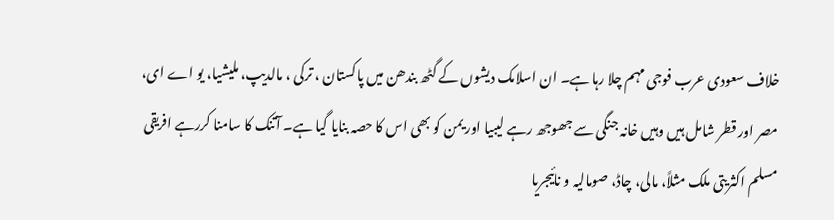خلاف سعودی عرب فوجی مہم چلا رہا ہے۔ ان اسلامک دیشوں کے گٹھ بندھن میں پاکستان ، ترکی ، مالدیپ، ملیشیا، یو اے ای، مصر اور قطر شامل ہیں وہیں خانہ جنگی سے جھوجھ رہے لیبیا اور یمن کو بھی اس کا حصہ بنایا گیا ہے۔ آتنک کا سامنا کررہے افریقی مسلم اکثریتی ملک مثلاً، مالی، چاڈ، صومالیہ و نائیجریا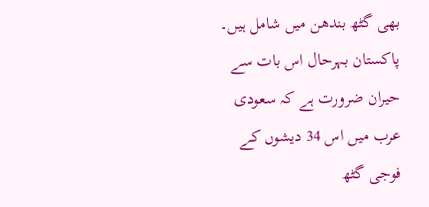بھی گٹھ بندھن میں شامل ہیں۔ پاکستان بہرحال اس بات سے حیران ضرورت ہے کہ سعودی عرب میں اس 34 دیشوں کے فوجی گٹھ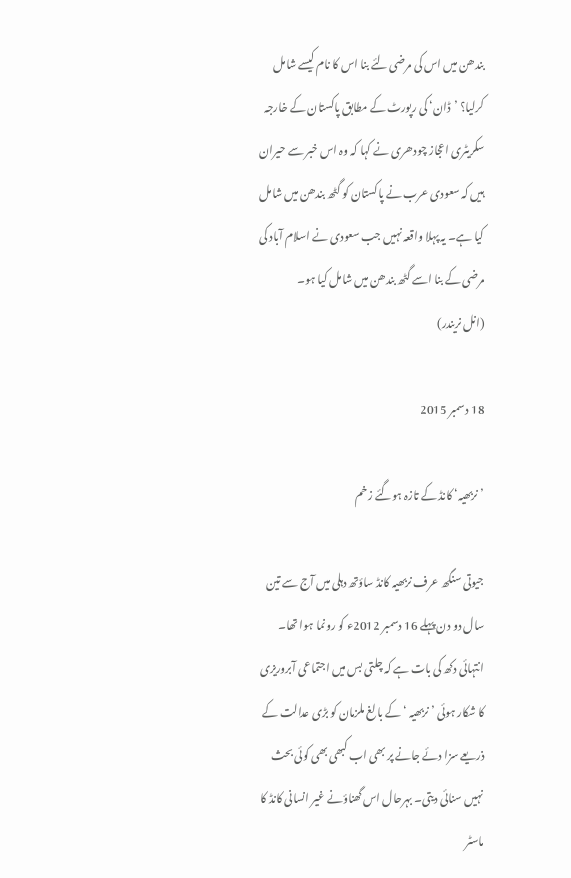بندھن میں اس کی مرضی لئے بنا اس کا نام کیسے شامل کرلیا؟ ’ڈان‘ کی رپورٹ کے مطابق پاکستان کے خارجہ سکریٹری اعجاز چودھری نے کہا کہ وہ اس خبر سے حیران ہیں کہ سعودی عرب نے پاکستان کو گٹھ بندھن میں شامل کیا ہے۔ یہ پہلا واقعہ نہیں جب سعودی نے اسلام آباد کی مرضی کے بنا اسے گٹھ بندھن میں شامل کیا ہو۔
(انل نریندر)

18 دسمبر 2015

’نربھیہ‘ کانڈ کے تازہ ہوگئے زخم

جیوتی سنگھ عرف نربھیہ کانڈ ساؤتھ دہلی میں آج سے تین سال دو دن پہلے 16 دسمبر 2012ء کو رونما ہوا تھا۔ انتہائی دکھ کی بات ہے کہ چلتی بس میں اجتماعی آبروریزی کا شکار ہوئی ’نربھیہ ‘ کے بالغ ملزمان کو بڑی عدالت کے ذریعے سزا دئے جانے پر بھی اب کبھی بھی کوئی بحث نہیں سنائی دیتی۔ بہرحال اس گھناؤنے غیر انسانی کانڈ کا ماسٹر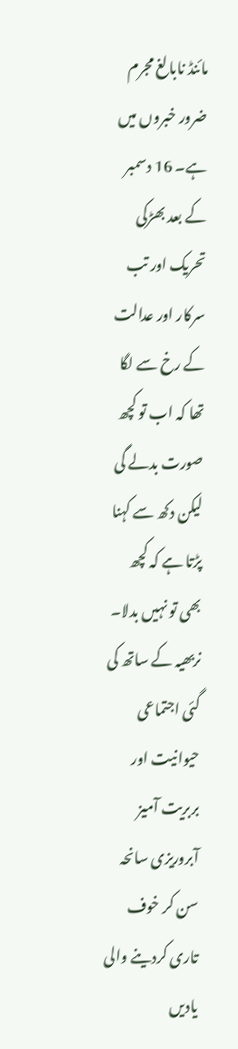مائنڈ نابالغ مجرم ضرور خبروں میں ہے۔ 16 دسمبر کے بعد بھڑکی تحریک اور تب سرکار اور عدالت کے رخ سے لگا تھا کہ اب تو کچھ صورت بدلے گی لیکن دکھ سے کہنا پڑتا ہے کہ کچھ بھی تو نہیں بدلا۔ نربھیہ کے ساتھ کی گئی اجتماعی حیوانیت اور بربریت آمیز آبروریزی سانحہ سن کر خوف تاری کردینے والی یادیں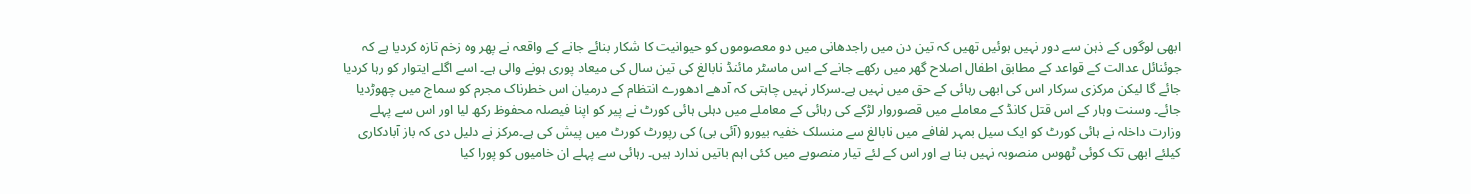ابھی لوگوں کے ذہن سے دور نہیں ہوئیں تھیں کہ تین دن میں راجدھانی میں دو معصوموں کو حیوانیت کا شکار بنائے جانے کے واقعہ نے پھر وہ زخم تازہ کردیا ہے کہ جوئنائل عدالت کے قواعد کے مطابق اطفال اصلاح گھر میں رکھے جانے کے اس ماسٹر مائنڈ نابالغ کی تین سال کی میعاد پوری ہونے والی ہے۔ اسے اگلے ایتوار کو رہا کردیا جائے گا لیکن مرکزی سرکار اس کی ابھی رہائی کے حق میں نہیں ہے۔سرکار نہیں چاہتی کہ آدھے ادھورے انتظام کے درمیان اس خطرناک مجرم کو سماج میں چھوڑدیا جائے۔ وسنت وہار کے اس قتل کانڈ کے معاملے میں قصوروار لڑکے کی رہائی کے معاملے میں دہلی ہائی کورٹ نے پیر کو اپنا فیصلہ محفوظ رکھ لیا اور اس سے پہلے وزارت داخلہ نے ہائی کورٹ کو ایک سیل بمہر لفافے میں نابالغ سے منسلک خفیہ بیورو (آئی بی) کی رپورٹ کورٹ میں پیش کی ہے۔مرکز نے دلیل دی کہ باز آبادکاری کیلئے ابھی تک کوئی ٹھوس منصوبہ نہیں بنا ہے اور اس کے لئے تیار منصوبے میں کئی اہم باتیں ندارد ہیں۔ رہائی سے پہلے ان خامیوں کو پورا کیا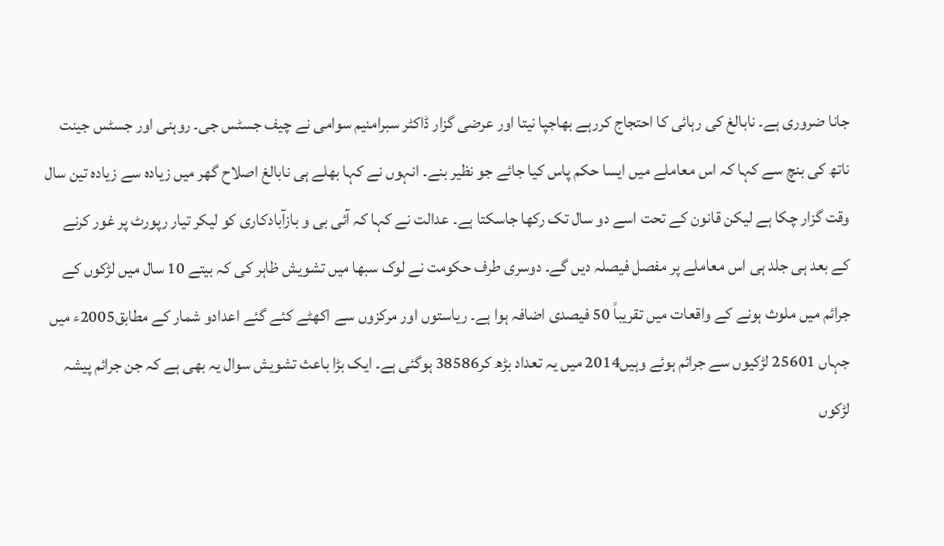جانا ضروری ہے۔ نابالغ کی رہائی کا احتجاج کررہے بھاجپا نیتا اور عرضی گزار ڈاکٹر سبرامنیم سوامی نے چیف جسٹس جی۔ روہنی اور جسٹس جینت ناتھ کی بنچ سے کہا کہ اس معاملے میں ایسا حکم پاس کیا جائے جو نظیر بنے۔ انہوں نے کہا بھلے ہی نابالغ اصلاح گھر میں زیادہ سے زیادہ تین سال وقت گزار چکا ہے لیکن قانون کے تحت اسے دو سال تک رکھا جاسکتا ہے۔ عدالت نے کہا کہ آئی بی و بازآبادکاری کو لیکر تیار رپورٹ پر غور کرنے کے بعد ہی جلد ہی اس معاملے پر مفصل فیصلہ دیں گے۔ دوسری طرف حکومت نے لوک سبھا میں تشویش ظاہر کی کہ بیتے 10 سال میں لڑکوں کے جرائم میں ملوث ہونے کے واقعات میں تقریباً 50 فیصدی اضافہ ہوا ہے۔ ریاستوں اور مرکزوں سے اکھٹے کئے گئے اعدادو شمار کے مطابق2005ء میں جہاں 25601 لڑکیوں سے جرائم ہوئے وہیں2014 میں یہ تعداد بڑھ کر38586 ہوگئی ہے۔ ایک بڑا باعث تشویش سوال یہ بھی ہے کہ جن جرائم پیشہ لڑکوں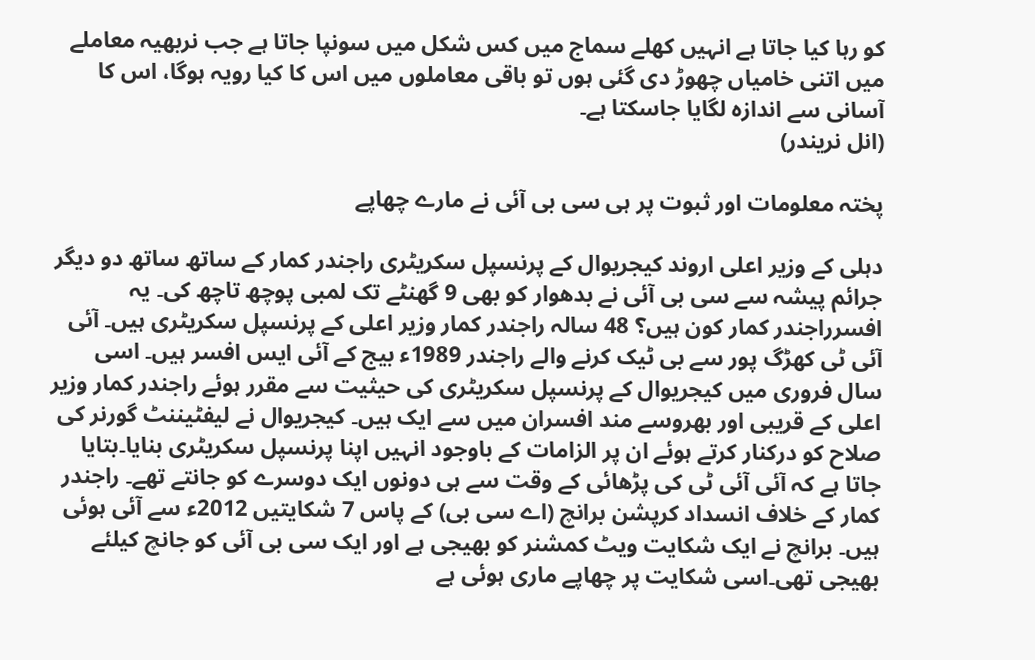کو رہا کیا جاتا ہے انہیں کھلے سماج میں کس شکل میں سونپا جاتا ہے جب نربھیہ معاملے میں اتنی خامیاں چھوڑ دی گئی ہوں تو باقی معاملوں میں اس کا کیا رویہ ہوگا، اس کا آسانی سے اندازہ لگایا جاسکتا ہے۔
(انل نریندر)

پختہ معلومات اور ثبوت پر ہی سی بی آئی نے مارے چھاپے

دہلی کے وزیر اعلی اروند کیجریوال کے پرنسپل سکریٹری راجندر کمار کے ساتھ ساتھ دو دیگر جرائم پیشہ سے سی بی آئی نے بدھوار کو بھی 9 گھنٹے تک لمبی پوچھ تاچھ کی۔ یہ افسرراجندر کمار کون ہیں؟ 48 سالہ راجندر کمار وزیر اعلی کے پرنسپل سکریٹری ہیں۔ آئی آئی ٹی کھڑگ پور سے بی ٹیک کرنے والے راجندر 1989ء بیج کے آئی ایس افسر ہیں۔ اسی سال فروری میں کیجریوال کے پرنسپل سکریٹری کی حیثیت سے مقرر ہوئے راجندر کمار وزیر اعلی کے قریبی اور بھروسے مند افسران میں سے ایک ہیں۔ کیجریوال نے لیفٹیننٹ گورنر کی صلاح کو درکنار کرتے ہوئے ان پر الزامات کے باوجود انہیں اپنا پرنسپل سکریٹری بنایا۔بتایا جاتا ہے کہ آئی آئی ٹی کی پڑھائی کے وقت سے ہی دونوں ایک دوسرے کو جانتے تھے۔ راجندر کمار کے خلاف انسداد کرپشن برانچ (اے سی بی) کے پاس 7 شکایتیں 2012ء سے آئی ہوئی ہیں۔ برانچ نے ایک شکایت ویٹ کمشنر کو بھیجی ہے اور ایک سی بی آئی کو جانچ کیلئے بھیجی تھی۔اسی شکایت پر چھاپے ماری ہوئی ہے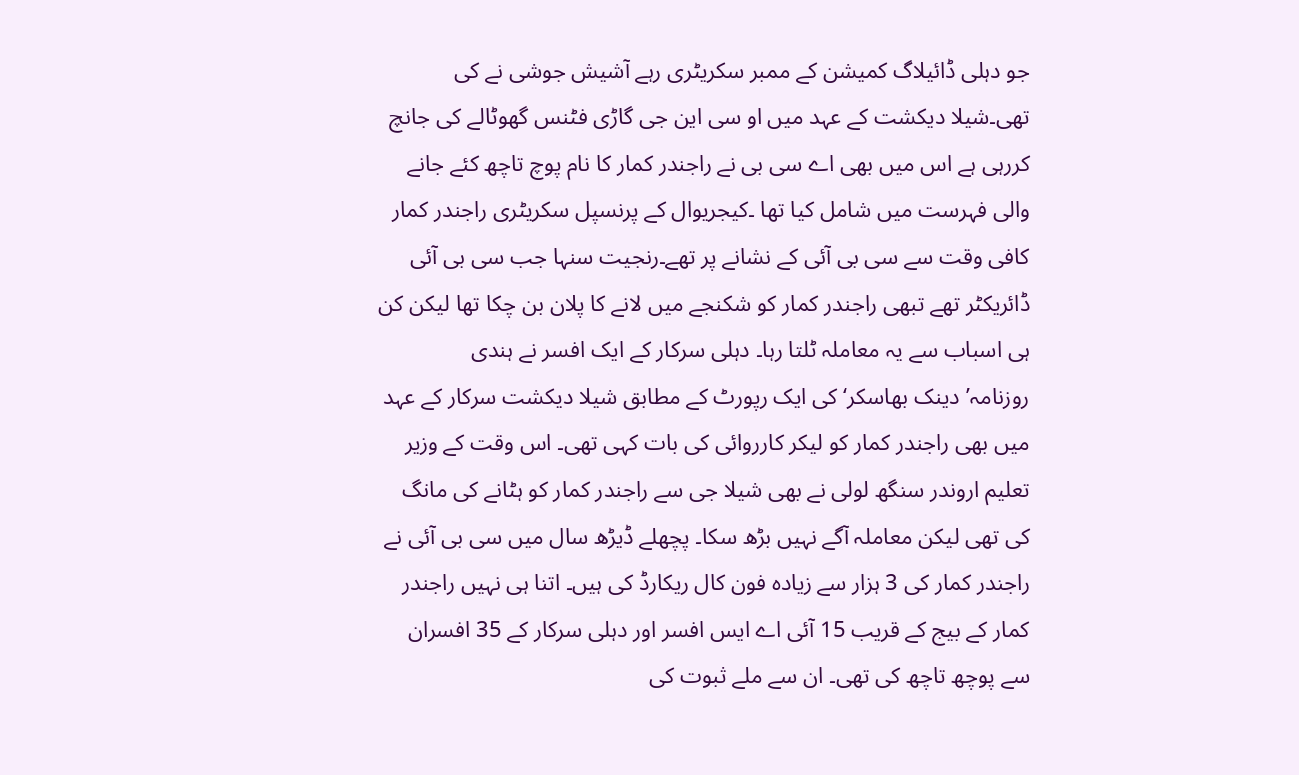جو دہلی ڈائیلاگ کمیشن کے ممبر سکریٹری رہے آشیش جوشی نے کی تھی۔شیلا دیکشت کے عہد میں او سی این جی گاڑی فٹنس گھوٹالے کی جانچ کررہی ہے اس میں بھی اے سی بی نے راجندر کمار کا نام پوچ تاچھ کئے جانے والی فہرست میں شامل کیا تھا ۔کیجریوال کے پرنسپل سکریٹری راجندر کمار کافی وقت سے سی بی آئی کے نشانے پر تھے۔رنجیت سنہا جب سی بی آئی ڈائریکٹر تھے تبھی راجندر کمار کو شکنجے میں لانے کا پلان بن چکا تھا لیکن کن ہی اسباب سے یہ معاملہ ٹلتا رہا۔ دہلی سرکار کے ایک افسر نے ہندی روزنامہ’دینک بھاسکر‘ کی ایک رپورٹ کے مطابق شیلا دیکشت سرکار کے عہد میں بھی راجندر کمار کو لیکر کارروائی کی بات کہی تھی۔ اس وقت کے وزیر تعلیم اروندر سنگھ لولی نے بھی شیلا جی سے راجندر کمار کو ہٹانے کی مانگ کی تھی لیکن معاملہ آگے نہیں بڑھ سکا۔ پچھلے ڈیڑھ سال میں سی بی آئی نے راجندر کمار کی 3 ہزار سے زیادہ فون کال ریکارڈ کی ہیں۔ اتنا ہی نہیں راجندر کمار کے بیج کے قریب 15 آئی اے ایس افسر اور دہلی سرکار کے 35 افسران سے پوچھ تاچھ کی تھی۔ ان سے ملے ثبوت کی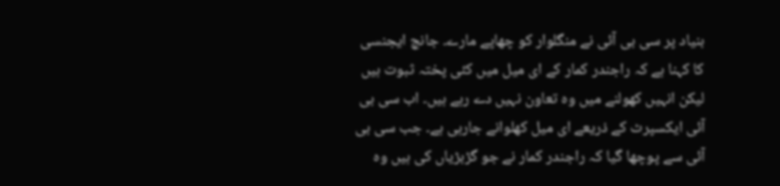بنیاد پر سی بی آئی نے منگلوار کو چھاپے مارے۔ جانچ ایجنسی کا کہنا ہے کہ راجندر کمار کے ای میل میں کئی پختہ ثبوت ہیں لیکن انہیں کھولنے میں وہ تعاون نہیں دے رہے ہیں۔ اب سی بی آئی ایکسپرٹ کے ذریعے ای میل کھلوانے جارہی ہے۔ جب سی بی آئی سے پوچھا گیا کہ راجندر کمار نے جو گڑبڑیاں کی ہیں وہ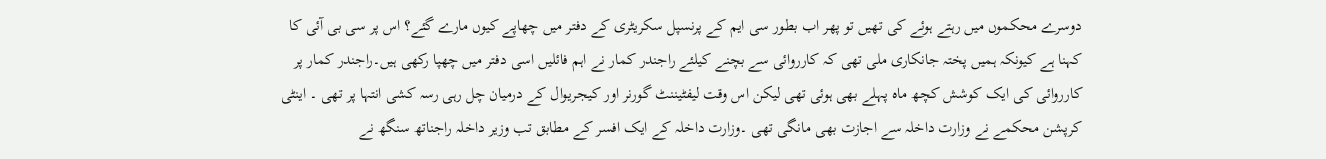دوسرے محکموں میں رہتے ہوئے کی تھیں تو پھر اب بطور سی ایم کے پرنسپل سکریٹری کے دفتر میں چھاپے کیوں مارے گئے؟ اس پر سی بی آئی کا کہنا ہے کیونکہ ہمیں پختہ جانکاری ملی تھی کہ کارروائی سے بچنے کیلئے راجندر کمار نے اہم فائلیں اسی دفتر میں چھپا رکھی ہیں۔راجندر کمار پر کارروائی کی ایک کوشش کچھ ماہ پہلے بھی ہوئی تھی لیکن اس وقت لیفٹیننٹ گورنر اور کیجریوال کے درمیان چل رہی رسہ کشی انتہا پر تھی ۔ اینٹی کرپشن محکمے نے وزارت داخلہ سے اجازت بھی مانگی تھی ۔وزارت داخلہ کے ایک افسر کے مطابق تب وزیر داخلہ راجناتھ سنگھ نے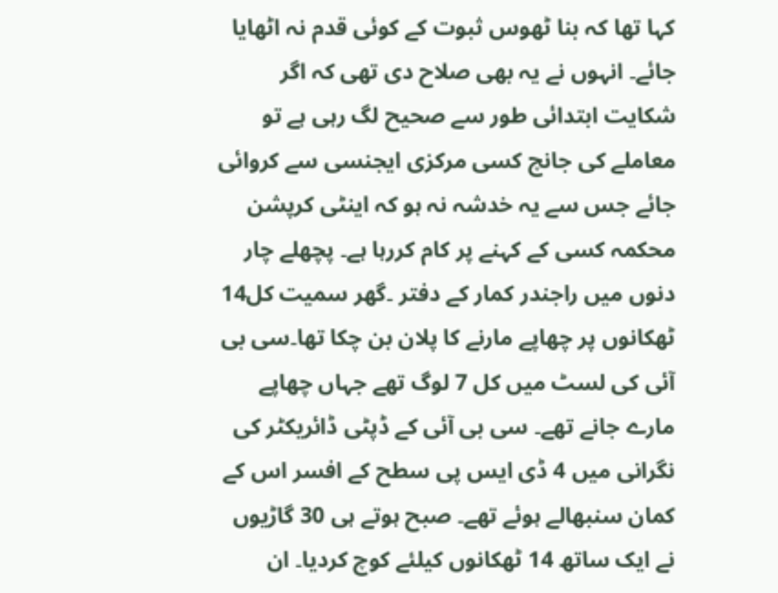کہا تھا کہ بنا ٹھوس ثبوت کے کوئی قدم نہ اٹھایا جائے۔ انہوں نے یہ بھی صلاح دی تھی کہ اگر شکایت ابتدائی طور سے صحیح لگ رہی ہے تو معاملے کی جانچ کسی مرکزی ایجنسی سے کروائی جائے جس سے یہ خدشہ نہ ہو کہ اینٹی کرپشن محکمہ کسی کے کہنے پر کام کررہا ہے۔ پچھلے چار دنوں میں راجندر کمار کے دفتر ۔گھر سمیت کل14 ٹھکانوں پر چھاپے مارنے کا پلان بن چکا تھا۔سی بی آئی کی لسٹ میں کل 7 لوگ تھے جہاں چھاپے مارے جانے تھے۔ سی بی آئی کے ڈپٹی ڈائریکٹر کی نگرانی میں 4 ڈی ایس پی سطح کے افسر اس کے کمان سنبھالے ہوئے تھے۔ صبح ہوتے ہی 30 گاڑیوں نے ایک ساتھ 14 ٹھکانوں کیلئے کوچ کردیا۔ ان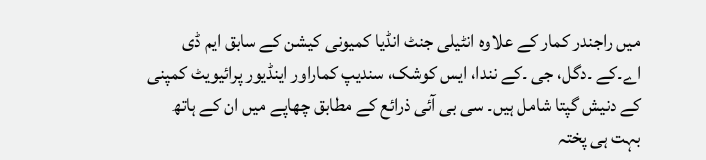میں راجندر کمار کے علاوہ انٹیلی جنٹ انڈیا کمیونی کیشن کے سابق ایم ڈی اے۔کے ۔دگل، جی ۔کے نندا، ایس کوشک، سندیپ کماراور اینڈیور پرائیویٹ کمپنی کے دنیش گپتا شامل ہیں۔ سی بی آئی ذرائع کے مطابق چھاپے میں ان کے ہاتھ بہت ہی پختہ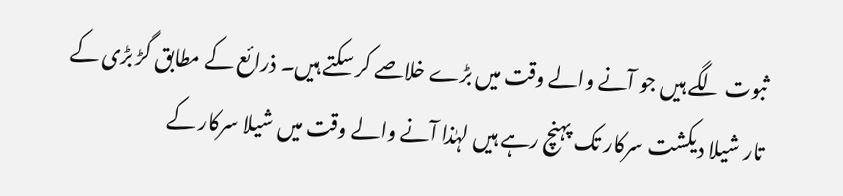ثبوت لگے ہیں جو آنے والے وقت میں بڑے خلاصے کر سکتے ہیں۔ ذرائع کے مطابق گڑ بڑی کے تار شیلا دیکشت سرکار تک پہنچ رہے ہیں لہٰذا آنے والے وقت میں شیلا سرکار کے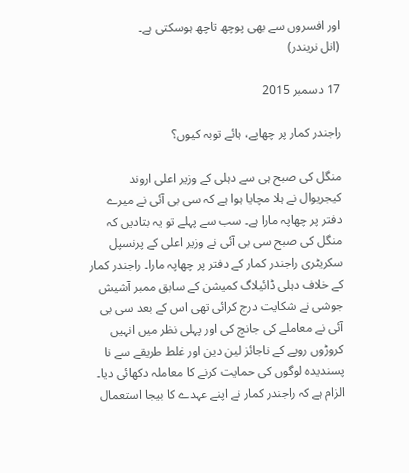اور افسروں سے بھی پوچھ تاچھ ہوسکتی ہے۔
(انل نریندر)

17 دسمبر 2015

راجندر کمار پر چھاپے، ہائے توبہ کیوں؟

منگل کی صبح ہی سے دہلی کے وزیر اعلی اروند کیجریوال نے ہلا مچایا ہوا ہے کہ سی بی آئی نے میرے دفتر پر چھاپہ مارا ہے۔ سب سے پہلے تو یہ بتادیں کہ منگل کی صبح سی بی آئی نے وزیر اعلی کے پرنسپل سکریٹری راجندر کمار کے دفتر پر چھاپہ مارا۔ راجندر کمار کے خلاف دہلی ڈائیلاگ کمیشن کے سابق ممبر آشیش جوشی نے شکایت درج کرائی تھی اس کے بعد سی بی آئی نے معاملے کی جانچ کی اور پہلی نظر میں انہیں کروڑوں روپے کے ناجائز لین دین اور غلط طریقے سے نا پسندیدہ لوگوں کی حمایت کرنے کا معاملہ دکھائی دیا۔ الزام ہے کہ راجندر کمار نے اپنے عہدے کا بیجا استعمال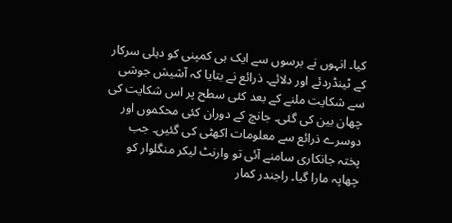کیا۔ انہوں نے برسوں سے ایک ہی کمپنی کو دہلی سرکار کے ٹینڈردئے اور دلائے۔ ذرائع نے بتایا کہ آشیش جوشی سے شکایت ملنے کے بعد کئی سطح پر اس شکایت کی چھان بین کی گئی۔ جانچ کے دوران کئی محکموں اور دوسرے ذرائع سے معلومات اکھٹی کی گئیں۔ جب پختہ جانکاری سامنے آئی تو وارنٹ لیکر منگلوار کو چھاپہ مارا گیا۔ راجندر کمار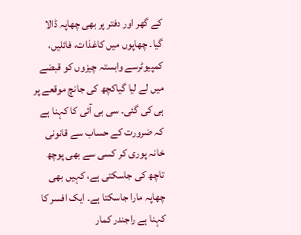کے گھر اور دفتر پر بھی چھاپہ ڈالا گیا۔ چھاپوں میں کاغذات، فائلیں، کمپیوٹرسے وابستہ چیزوں کو قبضے میں لے لیا گیاکچھ کی جانچ موقعے پر ہی کی گئی۔ سی بی آئی کا کہنا ہے کہ ضرورت کے حساب سے قانونی خانہ پوری کر کسی سے بھی پوچھ تاچھ کی جاسکتی ہے، کہیں بھی چھاپہ مارا جاسکتا ہے۔ ایک افسر کا کہنا ہے راجندر کمار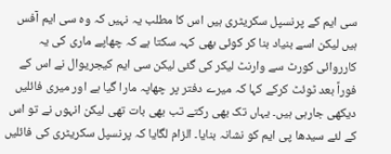سی ایم کے پرنسپل سکریٹری ہیں اس کا مطلب یہ نہیں کہ وہ سی ایم آفس ہیں لیکن اسے بنیاد بنا کر کوئی بھی کہہ سکتا ہے کہ چھاپے ماری کی یہ کارروائی کورٹ سے وارنٹ لیکر کی گئی لیکن سی ایم کیجریوال نے اس کے فوراً بعد ٹوئٹ کرکے کہا کہ میرے دفتر پر چھاپہ مارا گیا ہے اور میری فائلیں دیکھی جارہی ہیں۔ یہاں تک بھی رکتے تب بھی بات تھی لیکن انہوں نے تو اس کے لئے سیدھا پی ایم کو نشانہ بنایا۔ الزام لگایا کہ پرنسپل سکریٹری کی فائلیں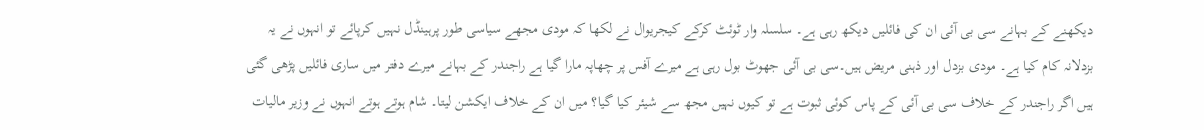دیکھنے کے بہانے سی بی آئی ان کی فائلیں دیکھ رہی ہے۔ سلسلہ وار ٹوئٹ کرکے کیجریوال نے لکھا کہ مودی مجھے سیاسی طور پرہینڈل نہیں کرپائے تو انہوں نے یہ بزدلانہ کام کیا ہے۔ مودی بزدل اور ذہنی مریض ہیں۔سی بی آئی جھوٹ بول رہی ہے میرے آفس پر چھاپہ مارا گیا ہے راجندر کے بہانے میرے دفتر میں ساری فائلیں پڑھی گئی ہیں اگر راجندر کے خلاف سی بی آئی کے پاس کوئی ثبوت ہے تو کیوں نہیں مجھ سے شیئر کیا گیا؟ میں ان کے خلاف ایکشن لیتا۔ شام ہوتے ہوتے انہوں نے وزیر مالیات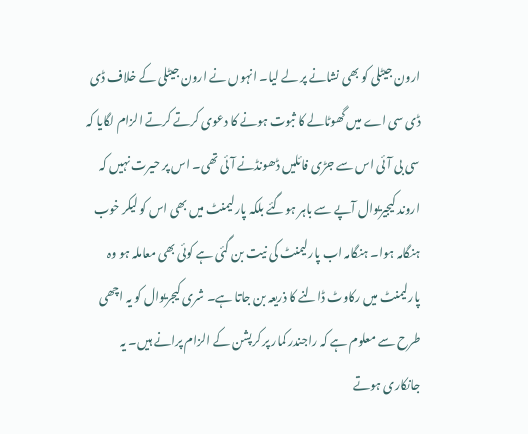ارون جیٹلی کو بھی نشانے پر لے لیا۔ انہوں نے ارون جیٹلی کے خلاف ڈی ڈی سی اے میں گھوٹالے کا ثبوت ہونے کا دعوی کرتے کرتے الزام لگایا کہ سی بی آئی اس سے جڑی فائلیں ڈھونڈنے آئی تھی۔ اس پر حیرت نہیں کہ اروند کیجیریوال آپے سے باہر ہوگئے بلکہ پارلیمنٹ میں بھی اس کو لیکر خوب ہنگامہ ہوا۔ ہنگامہ اب پارلیمنٹ کی نیت بن گئی ہے کوئی بھی معاملہ ہو وہ پارلیمنٹ میں رکاوٹ ڈالنے کا ذریعہ بن جاتا ہے۔ شری کیجریوال کو یہ اچھی طرح سے معلوم ہے کہ راجندر کمار پر کرپشن کے الزام پرانے ہیں۔ یہ جانکاری ہوتے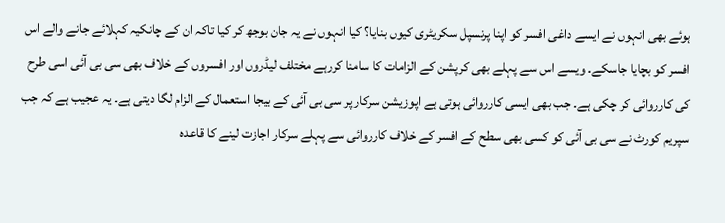ہوئے بھی انہوں نے ایسے داغی افسر کو اپنا پرنسپل سکریٹری کیوں بنایا؟ کیا انہوں نے یہ جان بوجھ کر کیا تاکہ ان کے چانکیہ کہلائے جانے والے اس افسر کو بچایا جاسکے۔ ویسے اس سے پہلے بھی کرپشن کے الزامات کا سامنا کررہے مختلف لیڈروں اور افسروں کے خلاف بھی سی بی آئی اسی طرح کی کارروائی کر چکی ہے۔ جب بھی ایسی کارروائی ہوتی ہے اپوزیشن سرکار پر سی بی آئی کے بیجا استعمال کے الزام لگا دیتی ہے۔ یہ عجیب ہے کہ جب سپریم کورٹ نے سی بی آئی کو کسی بھی سطح کے افسر کے خلاف کارروائی سے پہلے سرکار اجازت لینے کا قاعدہ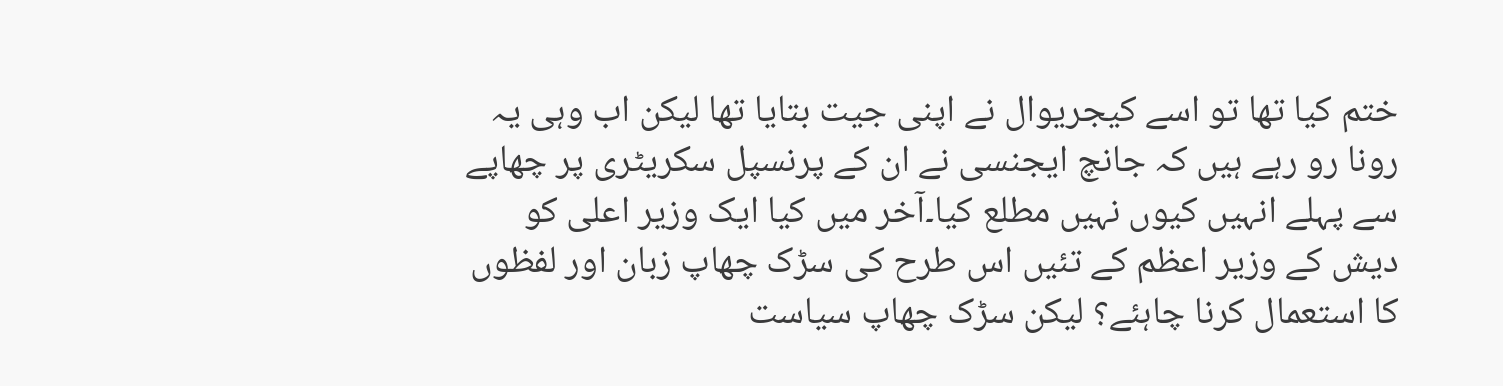ختم کیا تھا تو اسے کیجریوال نے اپنی جیت بتایا تھا لیکن اب وہی یہ رونا رو رہے ہیں کہ جانچ ایجنسی نے ان کے پرنسپل سکریٹری پر چھاپے سے پہلے انہیں کیوں نہیں مطلع کیا۔آخر میں کیا ایک وزیر اعلی کو دیش کے وزیر اعظم کے تئیں اس طرح کی سڑک چھاپ زبان اور لفظوں کا استعمال کرنا چاہئے؟ لیکن سڑک چھاپ سیاست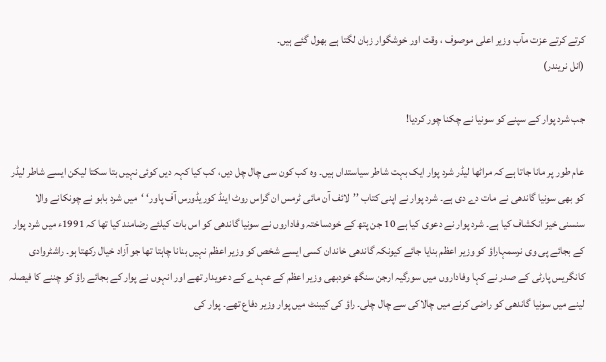کرتے کرتے عزت مآب وزیر اعلی موصوف ، وقت اور خوشگوار زبان لگتا ہے بھول گئے ہیں۔
(انل نریندر)

جب شرد پوار کے سپنے کو سونیا نے چکنا چور کردیا!

عام طور پر مانا جاتا ہے کہ مراٹھا لیڈر شرد پوار ایک بہت شاطر سیاستداں ہیں۔ وہ کب کون سی چال چل دیں، کب کیا کہہ دیں کوئی نہیں بتا سکتا لیکن ایسے شاطر لیڈر کو بھی سونیا گاندھی نے مات دے دی ہے۔ شرد پوار نے اپنی کتاب ’’لائف آن مائی ٹرمس ان گراس روٹ اینڈ کوریڈورس آف پاور‘ ‘میں شرد بابو نے چونکانے والا سنسنی خیز انکشاف کیا ہے۔ شرد پوار نے دعوی کیا ہے 10 جن پتھ کے خودساختہ وفاداروں نے سونیا گاندھی کو اس بات کیلئے رضامند کیا تھا کہ 1991ء میں شرد پوار کے بجائے پی وی نرسمہاراؤ کو وزیر اعظم بنایا جائے کیونکہ گاندھی خاندان کسی ایسے شخص کو وزیر اعظم نہیں بنانا چاہتا تھا جو آزاد خیال رکھتا ہو۔ راشٹروادی کانگریس پارٹی کے صدر نے کہا وفاداروں میں سورگیہ ارجن سنگھ خودبھی وزیر اعظم کے عہدے کے دعویدار تھے اور انہوں نے پوار کے بجائے راؤ کو چننے کا فیصلہ لینے میں سونیا گاندھی کو راضی کرنے میں چالاکی سے چال چلی۔ راؤ کی کیبنٹ میں پوار وزیر دفاع تھے۔ پوار کی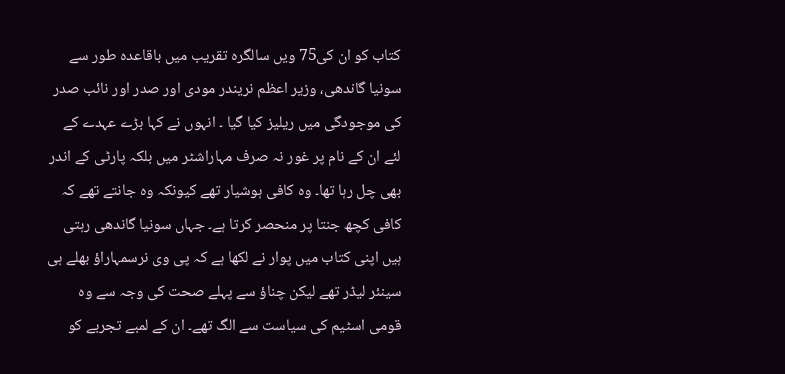کتاب کو ان کی75 ویں سالگرہ تقریب میں باقاعدہ طور سے سونیا گاندھی، وزیر اعظم نریندر مودی اور صدر اور نائب صدر کی موجودگی میں ریلیز کیا گیا ۔ انہوں نے کہا بڑے عہدے کے لئے ان کے نام پر غور نہ صرف مہاراشٹر میں بلکہ پارٹی کے اندر بھی چل رہا تھا۔ وہ کافی ہوشیار تھے کیونکہ وہ جانتے تھے کہ کافی کچھ جنتا پر منحصر کرتا ہے۔ جہاں سونیا گاندھی رہتی ہیں اپنی کتاب میں پوار نے لکھا ہے کہ پی وی نرسمہاراؤ بھلے ہی سینئر لیڈر تھے لیکن چناؤ سے پہلے صحت کی وجہ سے وہ قومی اسٹیم کی سیاست سے الگ تھے۔ ان کے لمبے تجربے کو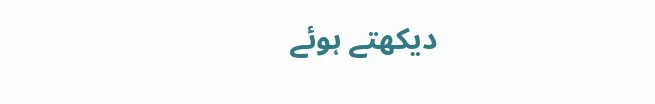دیکھتے ہوئے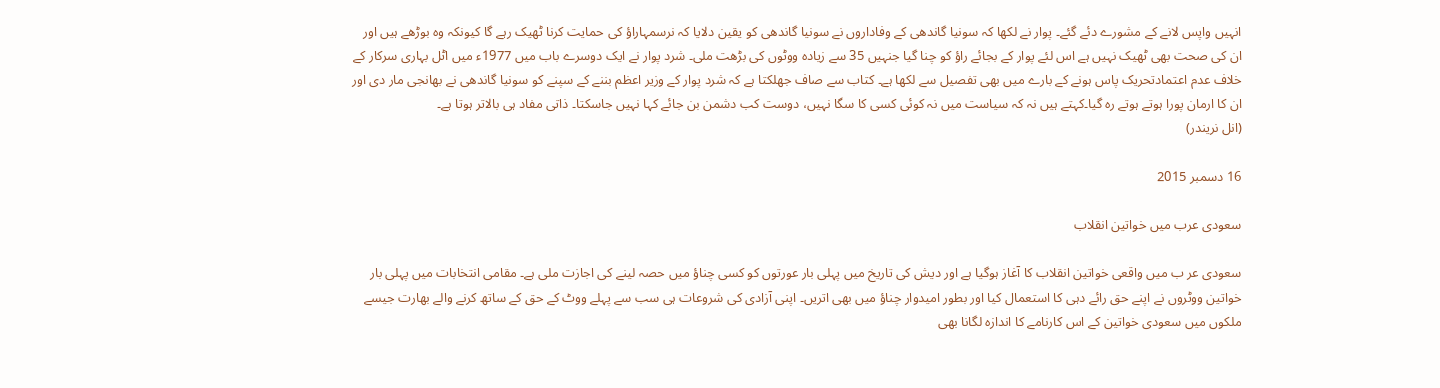انہیں واپس لانے کے مشورے دئے گئے۔ پوار نے لکھا کہ سونیا گاندھی کے وفاداروں نے سونیا گاندھی کو یقین دلایا کہ نرسمہاراؤ کی حمایت کرنا ٹھیک رہے گا کیونکہ وہ بوڑھے ہیں اور ان کی صحت بھی ٹھیک نہیں ہے اس لئے پوار کے بجائے راؤ کو چنا گیا جنہیں 35 سے زیادہ ووٹوں کی بڑھت ملی۔ شرد پوار نے ایک دوسرے باب میں 1977ء میں اٹل بہاری سرکار کے خلاف عدم اعتمادتحریک پاس ہونے کے بارے میں بھی تفصیل سے لکھا ہے۔ کتاب سے صاف جھلکتا ہے کہ شرد پوار کے وزیر اعظم بننے کے سپنے کو سونیا گاندھی نے بھانجی مار دی اور ان کا ارمان پورا ہوتے ہوتے رہ گیا۔کہتے ہیں نہ کہ سیاست میں نہ کوئی کسی کا سگا نہیں، دوست کب دشمن بن جائے کہا نہیں جاسکتا۔ ذاتی مفاد ہی بالاتر ہوتا ہے۔
(انل نریندر)

16 دسمبر 2015

سعودی عرب میں خواتین انقلاب

سعودی عر ب میں واقعی خواتین انقلاب کا آغاز ہوگیا ہے اور دیش کی تاریخ میں پہلی بار عورتوں کو کسی چناؤ میں حصہ لینے کی اجازت ملی ہے۔ مقامی انتخابات میں پہلی بار خواتین ووٹروں نے اپنے حق رائے دہی کا استعمال کیا اور بطور امیدوار چناؤ میں بھی اتریں۔ اپنی آزادی کی شروعات ہی سب سے پہلے ووٹ کے حق کے ساتھ کرنے والے بھارت جیسے ملکوں میں سعودی خواتین کے اس کارنامے کا اندازہ لگانا بھی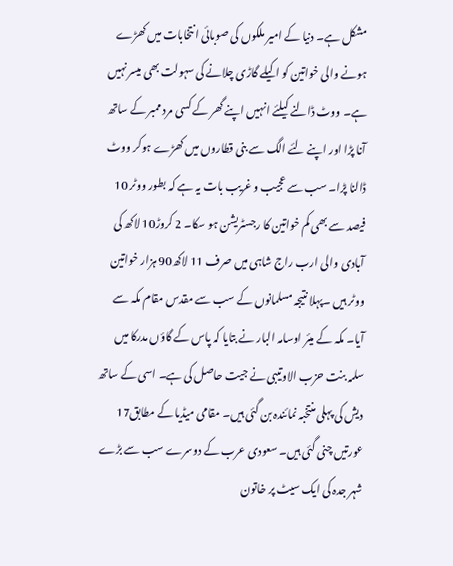مشکل ہے۔ دنیا کے امیر ملکوں کی صوبائی انتخابات میں کھڑے ہونے والی خواتین کو اکیلے گاڑی چلانے کی سہولت بھی میسر نہیں ہے۔ ووٹ ڈالنے کیلئے انہیں اپنے گھر کے کسی مرد ممبر کے ساتھ آنا پڑا اور اپنے لئے الگ سے بنی قطاروں میں کھڑے ہوکر ووٹ ڈالنا پڑا۔ سب سے عجیب و غریب بات یہ ہے کہ بطور ووٹر 10 فیصد سے بھی کم خواتین کا رجسٹریشن ہو سکا۔ 2 کروڑ10 لاکھ کی آبادی والی ارب راج شاہی میں صرف 11 لاکھ90 ہزار خواتین ووٹر ہیں ۔پہلا نتیجہ مسلمانوں کے سب سے مقدس مقام مکہ سے آیا۔ مکہ کے میئر اوسامہ البار نے بتایا کہ پاس کے گاؤں مدرکا میں سلمہ بنت حزب الاوتیبی نے جیت حاصل کی ہے۔ اسی کے ساتھ دیش کی پہلی منتخبہ نمائندہ بن گئی ہیں۔ مقامی میڈیا کے مطابق17 عورتیں چنی گئی ہیں۔ سعودی عرب کے دوسرے سب سے بڑے شہر جدہ کی ایک سیٹ پر خاتون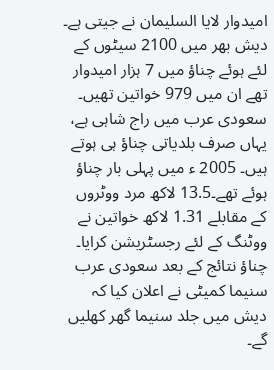امیدوار لایا السلیمان نے جیتی ہے۔ دیش بھر میں 2100 سیٹوں کے لئے ہوئے چناؤ میں 7 ہزار امیدوار تھے ان میں 979 خواتین تھیں۔ سعودی عرب میں راج شاہی ہے، یہاں صرف بلدیاتی چناؤ ہی ہوتے ہیں۔ 2005 ء میں پہلی بار چناؤ ہوئے تھے۔13.5 لاکھ مرد ووٹروں کے مقابلے 1.31 لاکھ خواتین نے ووٹنگ کے لئے رجسٹریشن کرایا۔ چناؤ نتائج کے بعد سعودی عرب سنیما کمیٹی نے اعلان کیا کہ دیش میں جلد سنیما گھر کھلیں گے۔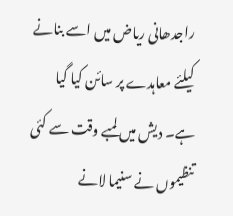راجدھانی ریاض میں اسے بنانے کیلئے معاہدے پر سائن کیا گیا ہے۔ دیش میں لمبے وقت سے کئی تنظیموں نے سنیما لانے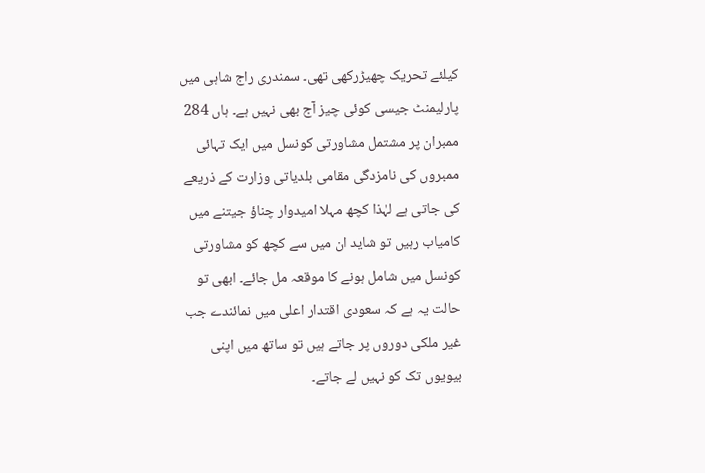کیلئے تحریک چھیڑرکھی تھی۔ سمندری راج شاہی میں پارلیمنٹ جیسی کوئی چیز آج بھی نہیں ہے۔ ہاں 284 ممبران پر مشتمل مشاورتی کونسل میں ایک تہائی ممبروں کی نامزدگی مقامی بلدیاتی وزارت کے ذریعے کی جاتی ہے لہٰذا کچھ مہلا امیدوار چناؤ جیتنے میں کامیاب رہیں تو شاید ان میں سے کچھ کو مشاورتی کونسل میں شامل ہونے کا موقعہ مل جائے۔ ابھی تو حالت یہ ہے کہ سعودی اقتدار اعلی میں نمائندے جب غیر ملکی دوروں پر جاتے ہیں تو ساتھ میں اپنی بیویوں تک کو نہیں لے جاتے۔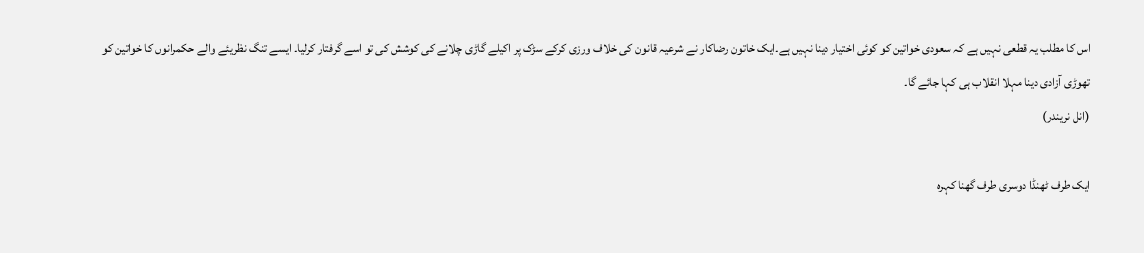اس کا مطلب یہ قطعی نہیں ہے کہ سعودی خواتین کو کوئی اختیار دینا نہیں ہے۔ایک خاتون رضاکار نے شرعیہ قانون کی خلاف ورزی کرکے سڑک پر اکیلے گاڑی چلانے کی کوشش کی تو اسے گرفتار کرلیا۔ ایسے تنگ نظریئے والے حکمرانوں کا خواتین کو تھوڑی آزادی دینا مہلا انقلاب ہی کہا جائے گا۔
(انل نریندر)

ایک طرف ٹھنڈا دوسری طرف گھنا کہرہ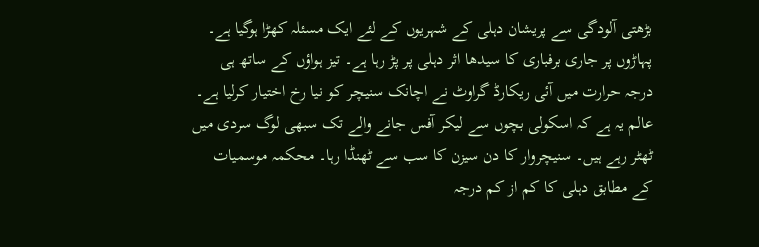بڑھتی آلودگی سے پریشان دہلی کے شہریوں کے لئے ایک مسئلہ کھڑا ہوگیا ہے۔ پہاڑوں پر جاری برفباری کا سیدھا اثر دہلی پر پڑ رہا ہے۔ تیز ہواؤں کے ساتھ ہی درجہ حرارت میں آئی ریکارڈ گراوٹ نے اچانک سنیچر کو نیا رخ اختیار کرلیا ہے۔ عالم یہ ہے کہ اسکولی بچوں سے لیکر آفس جانے والے تک سبھی لوگ سردی میں ٹھٹر رہے ہیں۔ سنیچروار کا دن سیزن کا سب سے ٹھنڈا رہا۔ محکمہ موسمیات کے مطابق دہلی کا کم از کم درجہ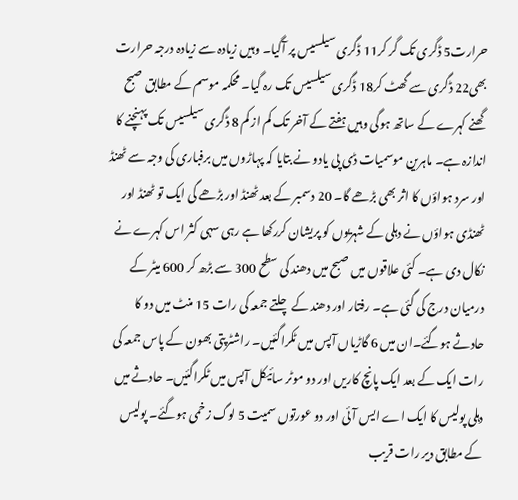حرارت5 ڈگری تک گر کر11 ڈگری سیلسیس پر آگیا۔ وہیں زیادہ سے زیادہ درجہ حرارت بھی22 ڈگری سے گھٹ کر18 ڈگری سیلسیس تک رہ گیا۔ محکمہ موسم کے مطابق صبح گھنے کہرے کے ساتھ ہوگی وہیں ہفتے کے آخر تک کم از کم 8 ڈگری سیلسیس تک پہنچنے کا اندازہ ہے۔ ماہرین موسمیات ڈی پی یادو نے بتایا کہ پہاڑوں میں برفباری کی وجہ سے ٹھنڈ اور سرد ہواؤں کا اثر بھی بڑھے گا۔ 20 دسمبر کے بعد ٹھنڈ اور بڑھے گی ایک تو ٹھنڈ اور ٹھنڈی ہواؤں نے دہلی کے شہریوں کو پریشان کررکھا ہے رہی سہی کثر اس کہرے نے نکال دی ہے۔ کئی علاقوں میں صبح میں دھند کی سطح 300 سے بڑھ کر 600 میٹر کے درمیان درج کی گئی ہے۔ رفتار اور دھند کے چلتے جمعہ کی رات 15 منٹ میں دو کا حادثے ہوگئے۔ان میں 6 گاڑیاں آپس میں ٹکراگئیں۔ راشٹرپتی بھون کے پاس جمعہ کی رات ایک کے بعد ایک پانچ کاریں اور دو موٹر سائیکل آپس میں ٹکراگئیں۔ حادثے میں دہلی پولیس کا ایک اے ایس آئی اور دو عورتوں سمیت 5 لوگ زخمی ہوگئے۔ پولیس کے مطابق دیر رات قریب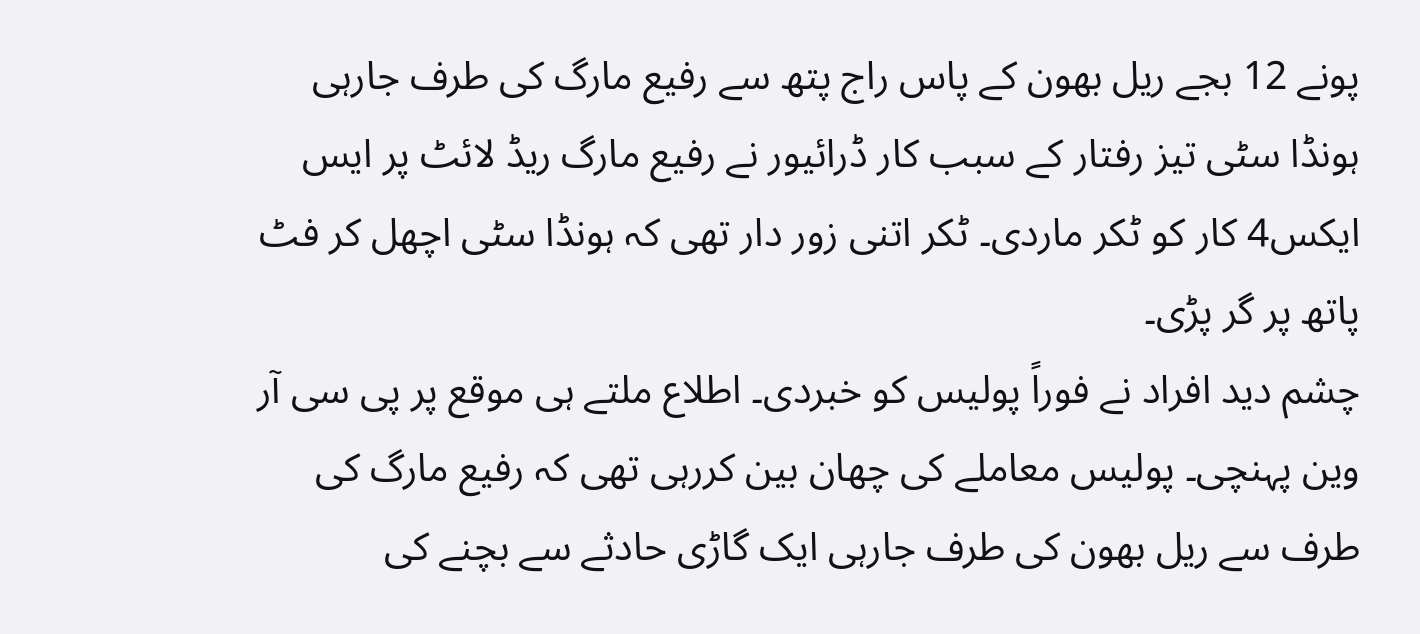پونے 12 بجے ریل بھون کے پاس راج پتھ سے رفیع مارگ کی طرف جارہی ہونڈا سٹی تیز رفتار کے سبب کار ڈرائیور نے رفیع مارگ ریڈ لائٹ پر ایس ایکس4 کار کو ٹکر ماردی۔ ٹکر اتنی زور دار تھی کہ ہونڈا سٹی اچھل کر فٹ پاتھ پر گر پڑی۔
چشم دید افراد نے فوراً پولیس کو خبردی۔ اطلاع ملتے ہی موقع پر پی سی آر وین پہنچی۔ پولیس معاملے کی چھان بین کررہی تھی کہ رفیع مارگ کی طرف سے ریل بھون کی طرف جارہی ایک گاڑی حادثے سے بچنے کی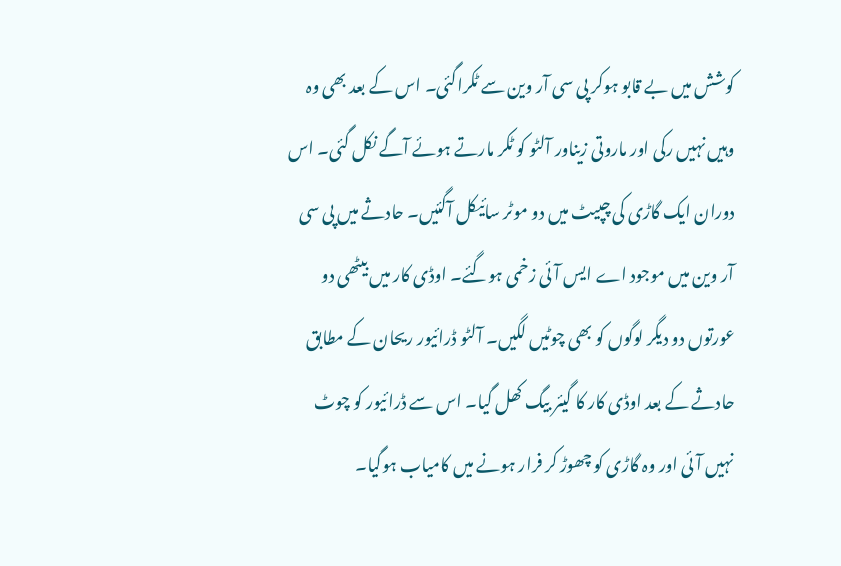کوشش میں بے قابو ہوکر پی سی آر وین سے ٹکراگئی۔ اس کے بعد بھی وہ وہیں نہیں رکی اور ماروتی زیناور آلٹو کو ٹکر مارتے ہوئے آگے نکل گئی۔ اس دوران ایک گاڑی کی چپیٹ میں دو موٹر سائیکل آگئیں۔ حادثے میں پی سی آر وین میں موجود اے ایس آئی زخمی ہوگئے۔ اوڈی کار میں بیٹھی دو عورتوں دو دیگر لوگوں کو بھی چوٹیں لگیں۔ آلٹو ڈرائیور ریحان کے مطابق حادثے کے بعد اوڈی کار کا گیئر بیگ کھل گیا۔ اس سے ڈرائیور کو چوٹ نہیں آئی اور وہ گاڑی کو چھوڑ کر فرار ہونے میں کامیاب ہوگیا۔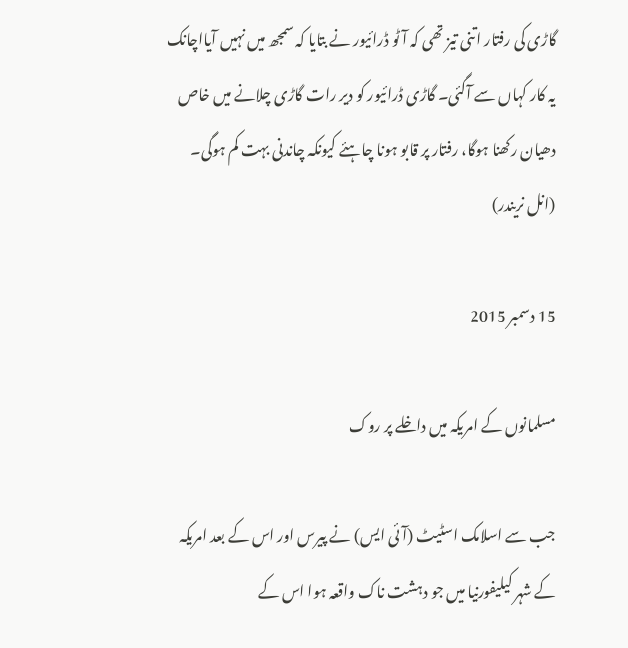گاڑی کی رفتار اتنی تیز تھی کہ آٹو ڈرائیور نے بتایا کہ سمجھ میں نہیں آیااچانک یہ کار کہاں سے آگئی۔ گاڑی ڈرائیور کو دیر رات گاڑی چلانے میں خاص دھیان رکھنا ہوگا، رفتار پر قابو ہونا چاہئے کیونکہ چاندنی بہت کم ہوگی۔
(انل نریندر)

15 دسمبر 2015

مسلمانوں کے امریکہ میں داخلے پر روک

جب سے اسلامک اسٹیٹ (آئی ایس) نے پیرس اور اس کے بعد امریکہ کے شہر کیلیفورنیا میں جو دہشت ناک واقعہ ہوا اس کے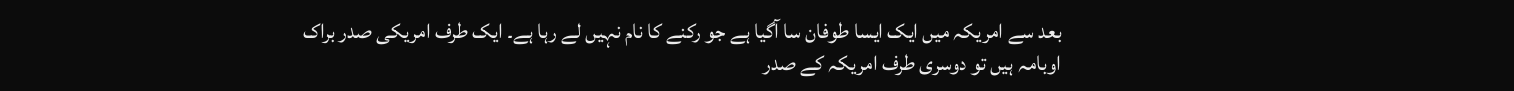بعد سے امریکہ میں ایک ایسا طوفان سا آگیا ہے جو رکنے کا نام نہیں لے رہا ہے۔ ایک طرف امریکی صدر براک اوبامہ ہیں تو دوسری طرف امریکہ کے صدر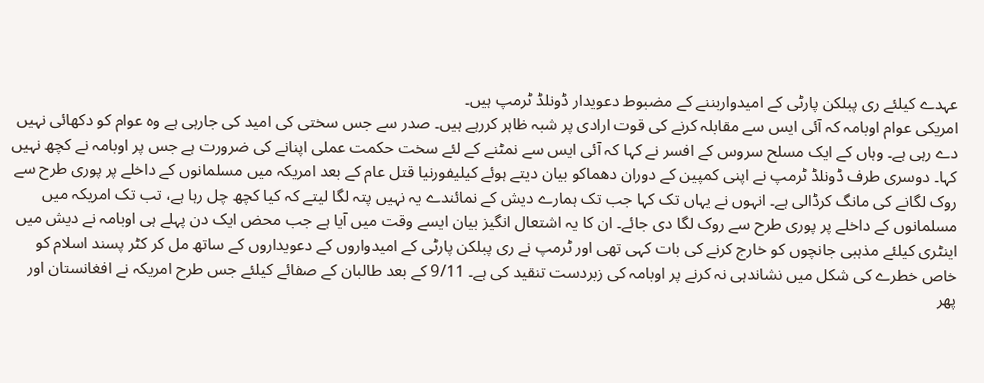عہدے کیلئے ری پبلکن پارٹی کے امیدواربننے کے مضبوط دعویدار ڈونلڈ ٹرمپ ہیں۔
امریکی عوام اوبامہ کہ آئی ایس سے مقابلہ کرنے کی قوت ارادی پر شبہ ظاہر کررہے ہیں۔ صدر سے جس سختی کی امید کی جارہی ہے وہ عوام کو دکھائی نہیں دے رہی ہے۔ وہاں کے ایک مسلح سروس کے افسر نے کہا کہ آئی ایس سے نمٹنے کے لئے سخت حکمت عملی اپنانے کی ضرورت ہے جس پر اوبامہ نے کچھ نہیں کہا۔ دوسری طرف ڈونلڈ ٹرمپ نے اپنی کمپین کے دوران دھماکو بیان دیتے ہوئے کیلیفورنیا قتل عام کے بعد امریکہ میں مسلمانوں کے داخلے پر پوری طرح سے روک لگانے کی مانگ کرڈالی ہے۔ انہوں نے یہاں تک کہا جب تک ہمارے دیش کے نمائندے یہ نہیں پتہ لگا لیتے کہ کیا کچھ چل رہا ہے، تب تک امریکہ میں مسلمانوں کے داخلے پر پوری طرح سے روک لگا دی جائے۔ ان کا یہ اشتعال انگیز بیان ایسے وقت میں آیا ہے جب محض ایک دن پہلے ہی اوبامہ نے دیش میں اینٹری کیلئے مذہبی جانچوں کو خارج کرنے کی بات کہی تھی اور ٹرمپ نے ری پبلکن پارٹی کے امیدواروں کے دعویداروں کے ساتھ مل کر کٹر پسند اسلام کو خاص خطرے کی شکل میں نشاندہی نہ کرنے پر اوبامہ کی زبردست تنقید کی ہے۔ 9/11 کے بعد طالبان کے صفائے کیلئے جس طرح امریکہ نے افغانستان اور پھر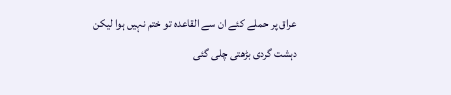عراق پر حملے کئے ان سے القاعدہ تو ختم نہیں ہوا لیکن دہشت گردی بڑھتی چلی گئی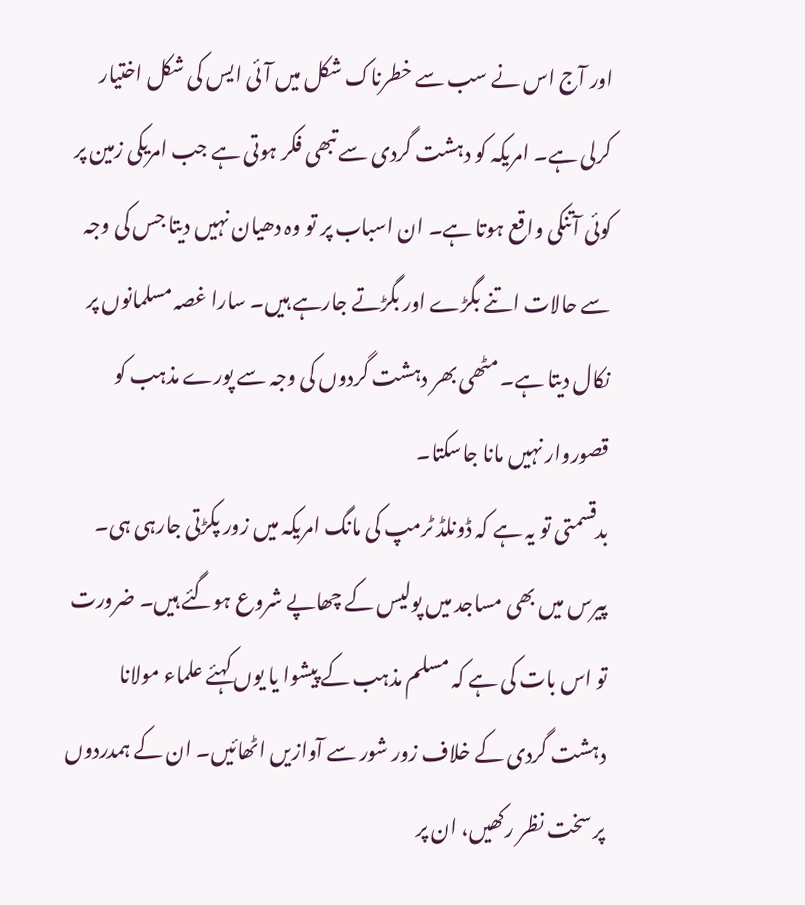اور آج اس نے سب سے خطرناک شکل میں آئی ایس کی شکل اختیار کرلی ہے۔ امریکہ کو دہشت گردی سے تبھی فکر ہوتی ہے جب امریکی زمین پر کوئی آتنکی واقع ہوتا ہے۔ ان اسباب پر تو وہ دھیان نہیں دیتا جس کی وجہ سے حالات اتنے بگڑے اور بگڑتے جارہے ہیں۔ سارا غصہ مسلمانوں پر نکال دیتا ہے۔ مٹھی بھر دہشت گردوں کی وجہ سے پورے مذہب کو قصوروار نہیں مانا جاسکتا۔
بدقسمتی تو یہ ہے کہ ڈونلڈ ٹرمپ کی مانگ امریکہ میں زور پکڑتی جارہی ہی۔ پیرس میں بھی مساجد میں پولیس کے چھاپے شروع ہوگئے ہیں۔ ضرورت تو اس بات کی ہے کہ مسلم مذہب کے پیشوا یا یوں کہئے علماء مولانا دہشت گردی کے خلاف زور شور سے آوازیں اٹھائیں۔ ان کے ہمدردوں پر سخت نظر رکھیں، ان پر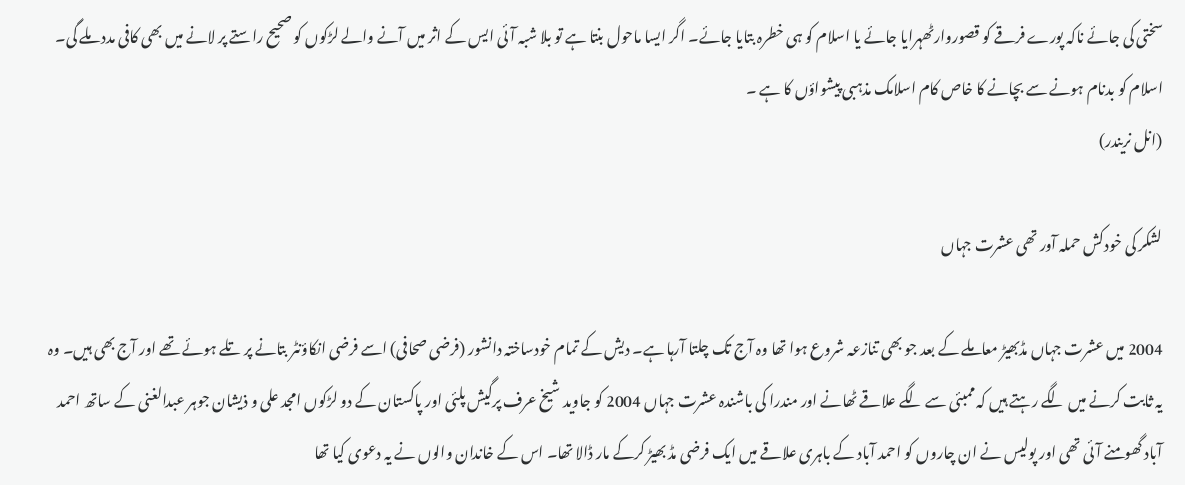سختی کی جائے ناکہ پورے فرقے کو قصوروارٹھہرایا جائے یا اسلام کو ہی خطرہ بتایا جائے۔ اگر ایسا ماحول بنتا ہے تو بلا شبہ آئی ایس کے اثر میں آنے والے لڑکوں کو صحیح راستے پر لانے میں بھی کافی مدد ملے گی۔ اسلام کو بدنام ہونے سے بچانے کا خاص کام اسلامک مذہبی پیشواؤں کا ہے ۔
(انل نریندر)

لشکر کی خودکش حملہ آور تھی عشرت جہاں

2004 میں عشرت جہاں مڈبھیڑ معاملے کے بعد جو بھی تنازعہ شروع ہوا تھا وہ آج تک چلتا آرہا ہے۔ دیش کے تمام خودساختہ دانشور (فرضی صحافی) اسے فرضی انکاؤنٹر بتانے پر تلے ہوئے تھے اور آج بھی ہیں۔ وہ یہ ثابت کرنے میں لگے رہتے ہیں کہ ممبئی سے لگے علاقے ٹھانے اور مندرا کی باشندہ عشرت جہاں 2004 کو جاوید شیخ عرف پرگیش پلئی اور پاکستان کے دو لڑکوں امجد علی و ذیشان جوہر عبدالغنی کے ساتھ احمد آباد گھومنے آئی تھی اور پولیس نے ان چاروں کو احمد آباد کے باہری علاقے میں ایک فرضی مڈ بھیڑ کرکے مار ڈالا تھا۔ اس کے خاندان والوں نے یہ دعوی کیا تھا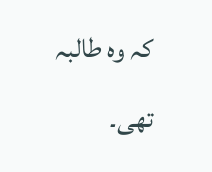کہ وہ طالبہ تھی۔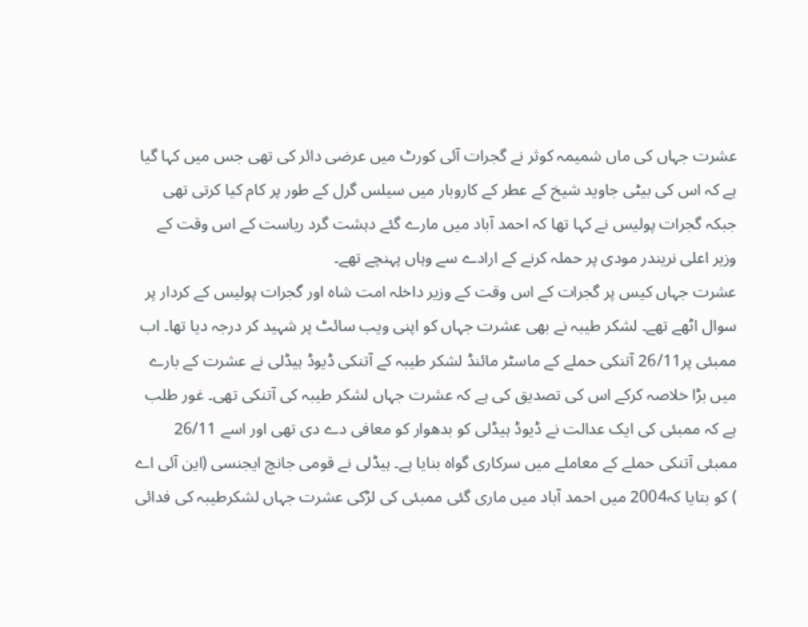عشرت جہاں کی ماں شمیمہ کوثر نے گجرات آئی کورٹ میں عرضی دائر کی تھی جس میں کہا گیا ہے کہ اس کی بیٹی جاوید شیخ کے عطر کے کاروبار میں سیلس گرل کے طور پر کام کیا کرتی تھی جبکہ گجرات پولیس نے کہا تھا کہ احمد آباد میں مارے گئے دہشت گرد ریاست کے اس وقت کے وزیر اعلی نریندر مودی پر حملہ کرنے کے ارادے سے وہاں پہنچے تھے۔
عشرت جہاں کیس پر گجرات کے اس وقت کے وزیر داخلہ امت شاہ اور گجرات پولیس کے کردار پر سوال اٹھے تھے۔ لشکر طیبہ نے بھی عشرت جہاں کو اپنی ویب سائٹ پر شہید کر درجہ دیا تھا۔ اب ممبئی پر26/11 آتنکی حملے کے ماسٹر مائنڈ لشکر طیبہ کے آتنکی ڈیوڈ ہیڈلی نے عشرت کے بارے میں بڑا خلاصہ کرکے اس کی تصدیق کی ہے کہ عشرت جہاں لشکر طیبہ کی آتنکی تھی۔ غور طلب ہے کہ ممبئی کی ایک عدالت نے ڈیوڈ ہیڈلی کو بدھوار کو معافی دے دی تھی اور اسے 26/11 ممبئی آتنکی حملے کے معاملے میں سرکاری گواہ بنایا ہے۔ ہیڈلی نے قومی جانچ ایجنسی (این آئی اے ) کو بتایا کہ2004 میں احمد آباد میں ماری گئی ممبئی کی لڑکی عشرت جہاں لشکرطیبہ کی فدائی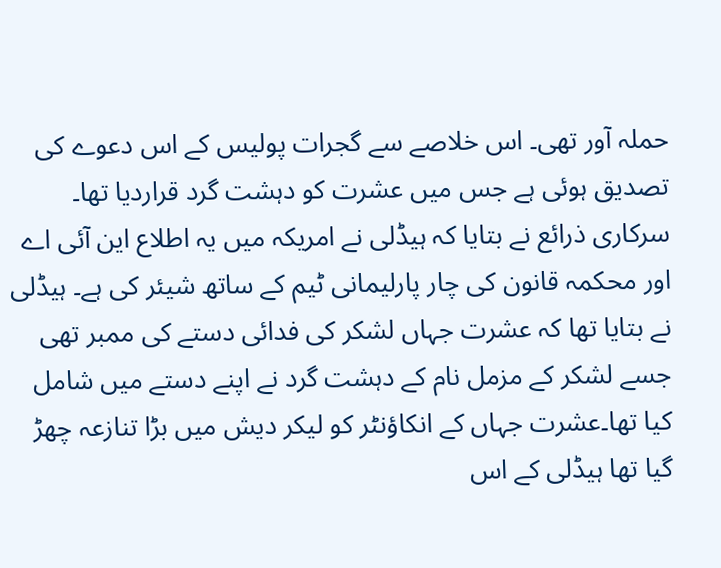حملہ آور تھی۔ اس خلاصے سے گجرات پولیس کے اس دعوے کی تصدیق ہوئی ہے جس میں عشرت کو دہشت گرد قراردیا تھا۔ سرکاری ذرائع نے بتایا کہ ہیڈلی نے امریکہ میں یہ اطلاع این آئی اے اور محکمہ قانون کی چار پارلیمانی ٹیم کے ساتھ شیئر کی ہے۔ ہیڈلی نے بتایا تھا کہ عشرت جہاں لشکر کی فدائی دستے کی ممبر تھی جسے لشکر کے مزمل نام کے دہشت گرد نے اپنے دستے میں شامل کیا تھا۔عشرت جہاں کے انکاؤنٹر کو لیکر دیش میں بڑا تنازعہ چھڑ گیا تھا ہیڈلی کے اس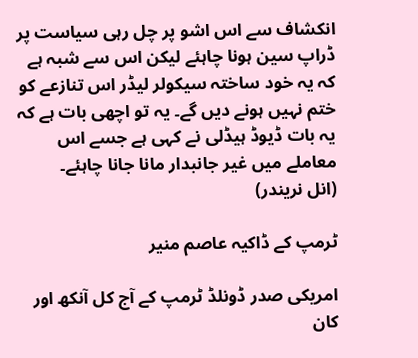انکشاف سے اس اشو پر چل رہی سیاست پر ڈراپ سین ہونا چاہئے لیکن اس سے شبہ ہے کہ یہ خود ساختہ سیکولر لیڈر اس تنازعے کو ختم نہیں ہونے دیں گے۔ یہ تو اچھی بات ہے کہ یہ بات ڈیوڈ ہیڈلی نے کہی ہے جسے اس معاملے میں غیر جانبدار مانا جانا چاہئے۔
(انل نریندر)

ٹرمپ کے ڈاکیہ عاصم منیر

امریکی صدر ڈونلڈ ٹرمپ کے آج کل آنکھ اور کان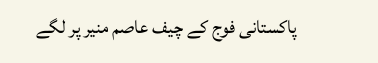پاکستانی فوج کے چیف عاصم منیر پر لگے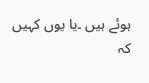ہوئے ہیں ۔یا یوں کہیں کہ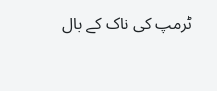ٹرمپ کی ناک کے بال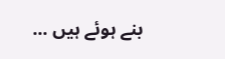بنے ہوئے ہیں ...